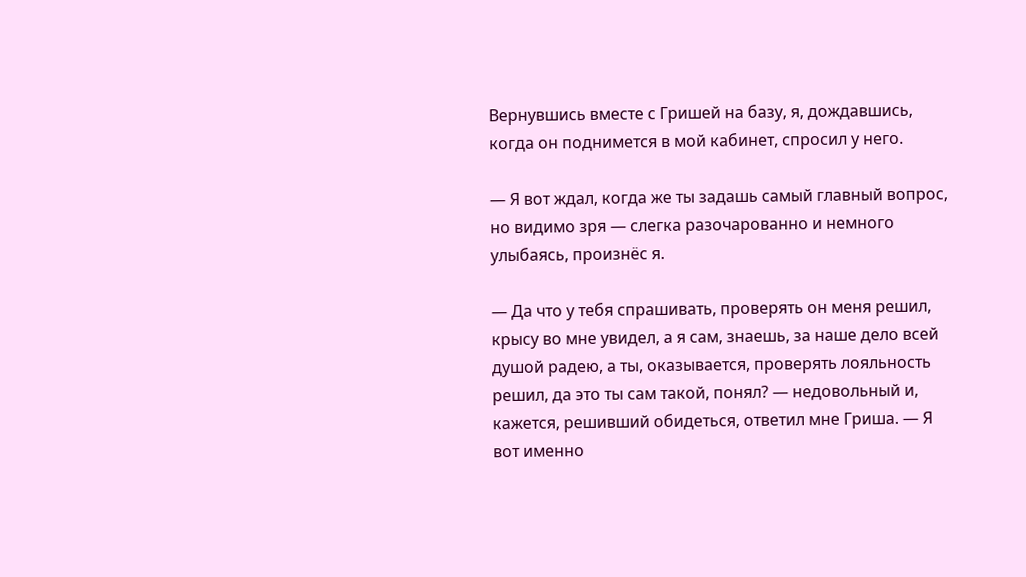Вернувшись вместе с Гришей на базу, я, дождавшись, когда он поднимется в мой кабинет, спросил у него.

— Я вот ждал, когда же ты задашь самый главный вопрос, но видимо зря — слегка разочарованно и немного улыбаясь, произнёс я.

— Да что у тебя спрашивать, проверять он меня решил, крысу во мне увидел, а я сам, знаешь, за наше дело всей душой радею, а ты, оказывается, проверять лояльность решил, да это ты сам такой, понял? — недовольный и, кажется, решивший обидеться, ответил мне Гриша. — Я вот именно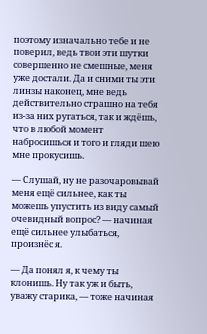поэтому изначально тебе и не поверил, ведь твои эти шутки совершенно не смешные, меня уже достали. Да и сними ты эти линзы наконец, мне ведь действительно страшно на тебя из-за них ругаться, так и ждёшь, что в любой момент набросишься и того и гляди шею мне прокусишь.

— Слушай, ну не разочаровывай меня ещё сильнее, как ты можешь упустить из виду самый очевидный вопрос? — начиная ещё сильнее улыбаться, произнёс я.

— Да понял я, к чему ты клонишь. Ну так уж и быть, уважу старика, — тоже начиная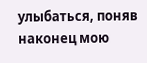улыбаться, поняв наконец мою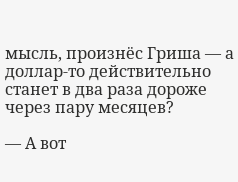мысль, произнёс Гриша — а доллар-то действительно станет в два раза дороже через пару месяцев?

— А вот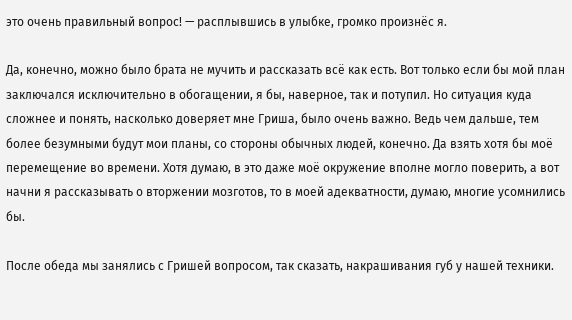это очень правильный вопрос! — расплывшись в улыбке, громко произнёс я.

Да, конечно, можно было брата не мучить и рассказать всё как есть. Вот только если бы мой план заключался исключительно в обогащении, я бы, наверное, так и потупил. Но ситуация куда сложнее и понять, насколько доверяет мне Гриша, было очень важно. Ведь чем дальше, тем более безумными будут мои планы, со стороны обычных людей, конечно. Да взять хотя бы моё перемещение во времени. Хотя думаю, в это даже моё окружение вполне могло поверить, а вот начни я рассказывать о вторжении мозготов, то в моей адекватности, думаю, многие усомнились бы.

После обеда мы занялись с Гришей вопросом, так сказать, накрашивания губ у нашей техники.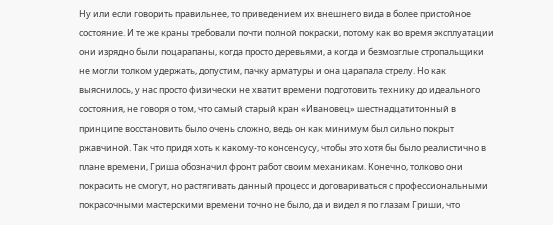Ну или если говорить правильнее, то приведением их внешнего вида в более пристойное состояние. И те же краны требовали почти полной покраски, потому как во время эксплуатации они изрядно были поцарапаны, когда просто деревьями, а когда и безмозглые стропальщики не могли толком удержать, допустим, пачку арматуры и она царапала стрелу. Но как выяснилось, у нас просто физически не хватит времени подготовить технику до идеального состояния, не говоря о том, что самый старый кран «Ивановец» шестнадцатитонный в принципе восстановить было очень сложно, ведь он как минимум был сильно покрыт ржавчиной. Так что придя хоть к какому-то консенсусу, чтобы это хотя бы было реалистично в плане времени, Гриша обозначил фронт работ своим механикам. Конечно, толково они покрасить не смогут, но растягивать данный процесс и договариваться с профессиональными покрасочными мастерскими времени точно не было, да и видел я по глазам Гриши, что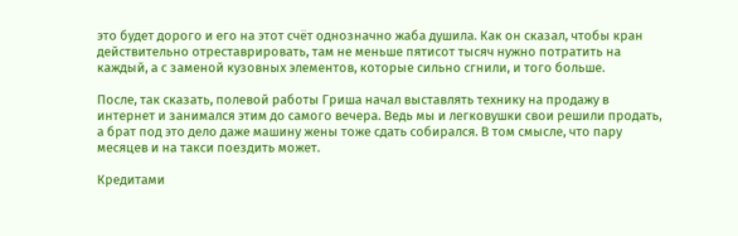это будет дорого и его на этот счёт однозначно жаба душила. Как он сказал, чтобы кран действительно отреставрировать, там не меньше пятисот тысяч нужно потратить на каждый, а с заменой кузовных элементов, которые сильно сгнили, и того больше.

После, так сказать, полевой работы Гриша начал выставлять технику на продажу в интернет и занимался этим до самого вечера. Ведь мы и легковушки свои решили продать, а брат под это дело даже машину жены тоже сдать собирался. В том смысле, что пару месяцев и на такси поездить может.

Кредитами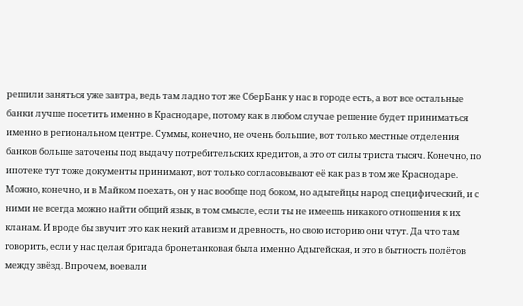решили заняться уже завтра, ведь там ладно тот же СберБанк у нас в городе есть, а вот все остальные банки лучше посетить именно в Краснодаре, потому как в любом случае решение будет приниматься именно в региональном центре. Суммы, конечно, не очень большие, вот только местные отделения банков больше заточены под выдачу потребительских кредитов, а это от силы триста тысяч. Конечно, по ипотеке тут тоже документы принимают, вот только согласовывают её как раз в том же Краснодаре. Можно, конечно, и в Майком поехать, он у нас вообще под боком, но адыгейцы народ специфический, и с ними не всегда можно найти общий язык, в том смысле, если ты не имеешь никакого отношения к их кланам. И вроде бы звучит это как некий атавизм и древность, но свою историю они чтут. Да что там говорить, если у нас целая бригада бронетанковая была именно Адыгейская, и это в бытность полётов между звёзд. Впрочем, воевали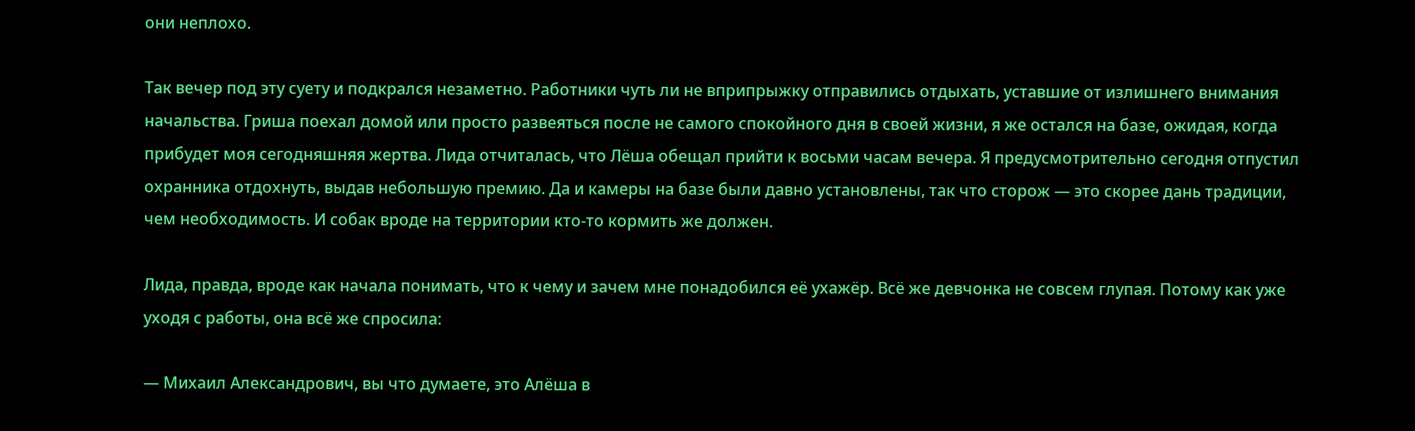они неплохо.

Так вечер под эту суету и подкрался незаметно. Работники чуть ли не вприпрыжку отправились отдыхать, уставшие от излишнего внимания начальства. Гриша поехал домой или просто развеяться после не самого спокойного дня в своей жизни, я же остался на базе, ожидая, когда прибудет моя сегодняшняя жертва. Лида отчиталась, что Лёша обещал прийти к восьми часам вечера. Я предусмотрительно сегодня отпустил охранника отдохнуть, выдав небольшую премию. Да и камеры на базе были давно установлены, так что сторож — это скорее дань традиции, чем необходимость. И собак вроде на территории кто-то кормить же должен.

Лида, правда, вроде как начала понимать, что к чему и зачем мне понадобился её ухажёр. Всё же девчонка не совсем глупая. Потому как уже уходя с работы, она всё же спросила:

— Михаил Александрович, вы что думаете, это Алёша в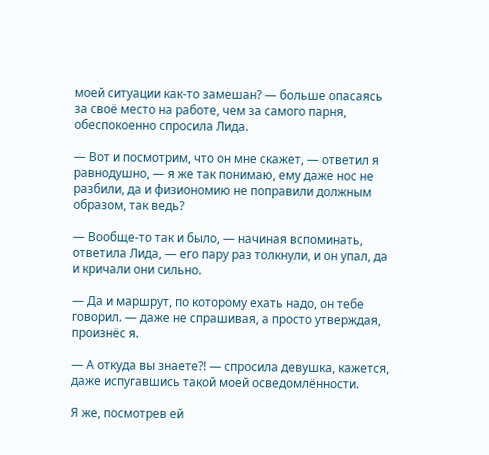моей ситуации как-то замешан? — больше опасаясь за своё место на работе, чем за самого парня, обеспокоенно спросила Лида.

— Вот и посмотрим, что он мне скажет, — ответил я равнодушно, — я же так понимаю, ему даже нос не разбили, да и физиономию не поправили должным образом, так ведь?

— Вообще-то так и было, — начиная вспоминать, ответила Лида, — его пару раз толкнули, и он упал, да и кричали они сильно.

— Да и маршрут, по которому ехать надо, он тебе говорил. — даже не спрашивая, а просто утверждая, произнёс я.

— А откуда вы знаете⁈ — спросила девушка, кажется, даже испугавшись такой моей осведомлённости.

Я же, посмотрев ей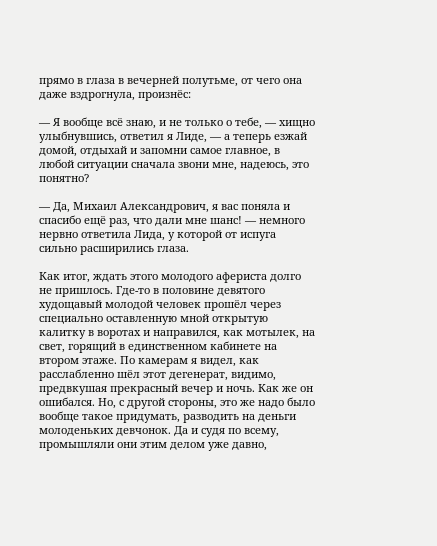прямо в глаза в вечерней полутьме, от чего она даже вздрогнула, произнёс:

— Я вообще всё знаю, и не только о тебе, — хищно улыбнувшись, ответил я Лиде, — а теперь езжай домой, отдыхай и запомни самое главное, в любой ситуации сначала звони мне, надеюсь, это понятно?

— Да, Михаил Александрович, я вас поняла и спасибо ещё раз, что дали мне шанс! — немного нервно ответила Лида, у которой от испуга сильно расширились глаза.

Как итог, ждать этого молодого афериста долго не пришлось. Где-то в половине девятого худощавый молодой человек прошёл через специально оставленную мной открытую калитку в воротах и направился, как мотылек, на свет, горящий в единственном кабинете на втором этаже. По камерам я видел, как расслабленно шёл этот дегенерат, видимо, предвкушая прекрасный вечер и ночь. Как же он ошибался. Но, с другой стороны, это же надо было вообще такое придумать, разводить на деньги молоденьких девчонок. Да и судя по всему, промышляли они этим делом уже давно,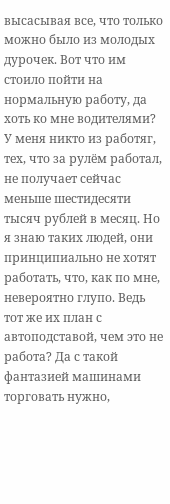высасывая все, что только можно было из молодых дурочек. Вот что им стоило пойти на нормальную работу, да хоть ко мне водителями? У меня никто из работяг, тех, что за рулём работал, не получает сейчас меньше шестидесяти тысяч рублей в месяц. Но я знаю таких людей, они принципиально не хотят работать, что, как по мне, невероятно глупо. Ведь тот же их план с автоподставой, чем это не работа? Да с такой фантазией машинами торговать нужно,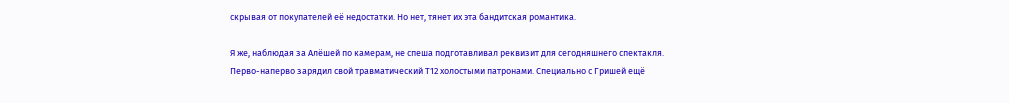скрывая от покупателей её недостатки. Но нет, тянет их эта бандитская романтика.

Я же, наблюдая за Алёшей по камерам, не спеша подготавливал реквизит для сегодняшнего спектакля. Перво-наперво зарядил свой травматический Т12 холостыми патронами. Специально с Гришей ещё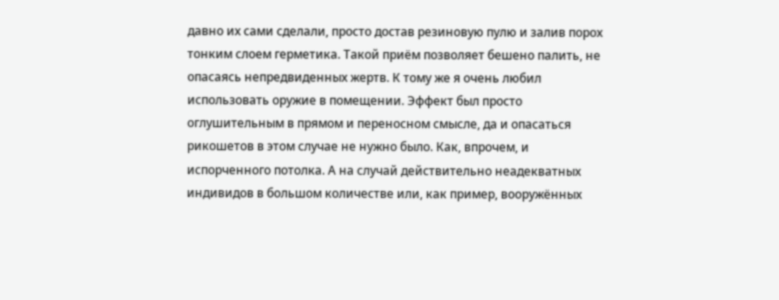давно их сами сделали, просто достав резиновую пулю и залив порох тонким слоем герметика. Такой приём позволяет бешено палить, не опасаясь непредвиденных жертв. К тому же я очень любил использовать оружие в помещении. Эффект был просто оглушительным в прямом и переносном смысле, да и опасаться рикошетов в этом случае не нужно было. Как, впрочем, и испорченного потолка. А на случай действительно неадекватных индивидов в большом количестве или, как пример, вооружённых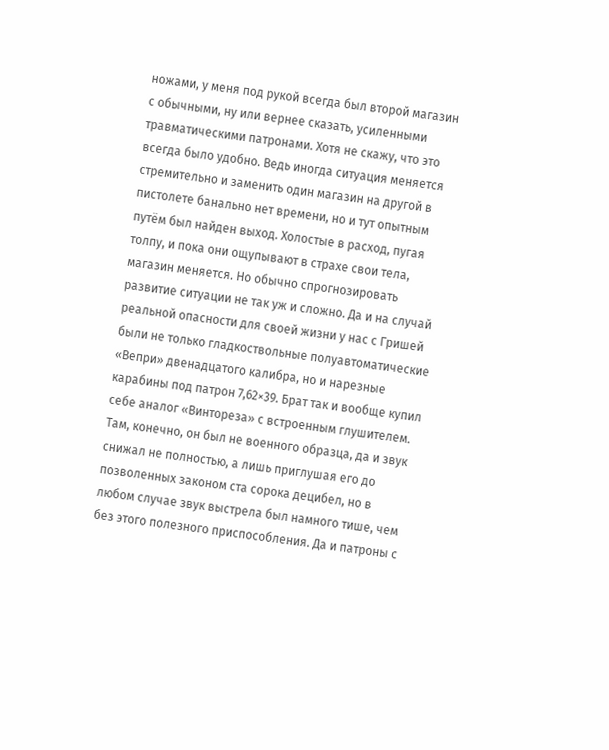ножами, у меня под рукой всегда был второй магазин с обычными, ну или вернее сказать, усиленными травматическими патронами. Хотя не скажу, что это всегда было удобно. Ведь иногда ситуация меняется стремительно и заменить один магазин на другой в пистолете банально нет времени, но и тут опытным путём был найден выход. Холостые в расход, пугая толпу, и пока они ощупывают в страхе свои тела, магазин меняется. Но обычно спрогнозировать развитие ситуации не так уж и сложно. Да и на случай реальной опасности для своей жизни у нас с Гришей были не только гладкоствольные полуавтоматические «Вепри» двенадцатого калибра, но и нарезные карабины под патрон 7,62×39. Брат так и вообще купил себе аналог «Винтореза» с встроенным глушителем. Там, конечно, он был не военного образца, да и звук снижал не полностью, а лишь приглушая его до позволенных законом ста сорока децибел, но в любом случае звук выстрела был намного тише, чем без этого полезного приспособления. Да и патроны с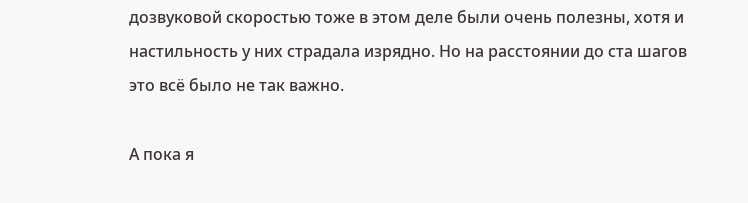дозвуковой скоростью тоже в этом деле были очень полезны, хотя и настильность у них страдала изрядно. Но на расстоянии до ста шагов это всё было не так важно.

А пока я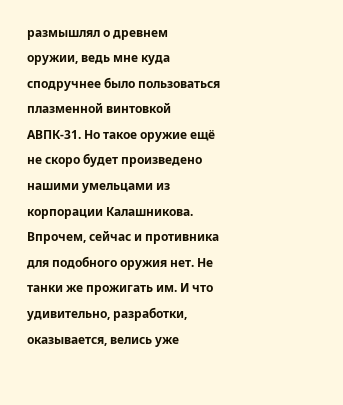размышлял о древнем оружии, ведь мне куда сподручнее было пользоваться плазменной винтовкой АВПК-31. Но такое оружие ещё не скоро будет произведено нашими умельцами из корпорации Калашникова. Впрочем, сейчас и противника для подобного оружия нет. Не танки же прожигать им. И что удивительно, разработки, оказывается, велись уже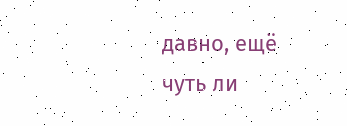давно, ещё чуть ли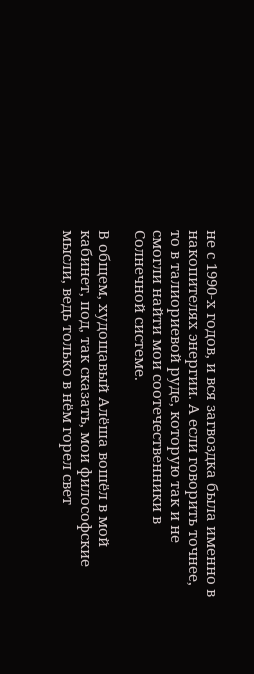не с 1990-х годов, и вся загвоздка была именно в накопителях энергии. А если говорить точнее, то в талиориевой руде, которую так и не смогли найти мои соотечественники в Солнечной системе.

В общем, худощавый Алёша вошёл в мой кабинет, под, так сказать, мои философские мысли, ведь только в нём горел свет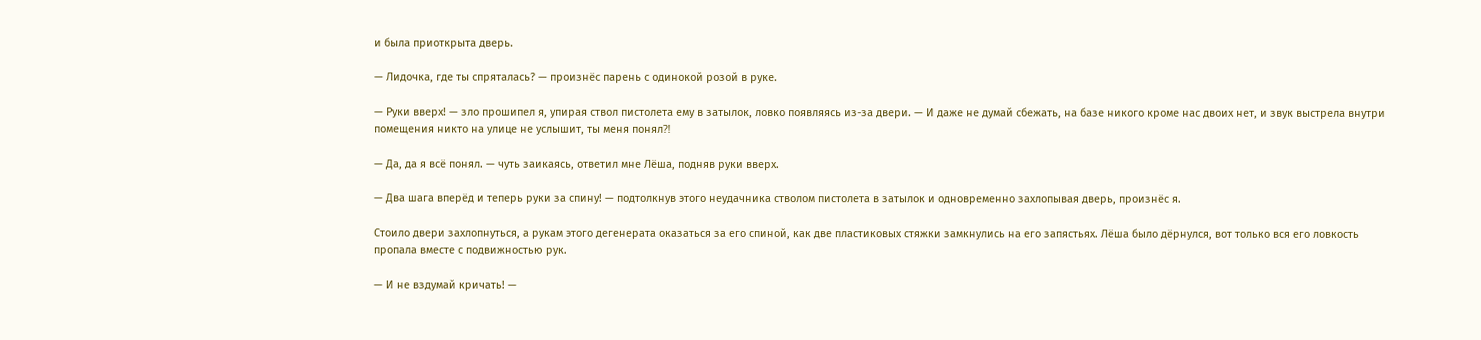и была приоткрыта дверь.

— Лидочка, где ты спряталась? — произнёс парень с одинокой розой в руке.

— Руки вверх! — зло прошипел я, упирая ствол пистолета ему в затылок, ловко появляясь из-за двери. — И даже не думай сбежать, на базе никого кроме нас двоих нет, и звук выстрела внутри помещения никто на улице не услышит, ты меня понял⁈

— Да, да я всё понял. — чуть заикаясь, ответил мне Лёша, подняв руки вверх.

— Два шага вперёд и теперь руки за спину! — подтолкнув этого неудачника стволом пистолета в затылок и одновременно захлопывая дверь, произнёс я.

Стоило двери захлопнуться, а рукам этого дегенерата оказаться за его спиной, как две пластиковых стяжки замкнулись на его запястьях. Лёша было дёрнулся, вот только вся его ловкость пропала вместе с подвижностью рук.

— И не вздумай кричать! —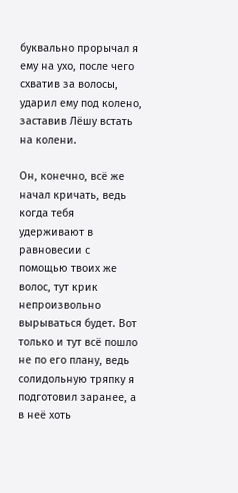буквально прорычал я ему на ухо, после чего схватив за волосы, ударил ему под колено, заставив Лёшу встать на колени.

Он, конечно, всё же начал кричать, ведь когда тебя удерживают в равновесии с помощью твоих же волос, тут крик непроизвольно вырываться будет. Вот только и тут всё пошло не по его плану, ведь солидольную тряпку я подготовил заранее, а в неё хоть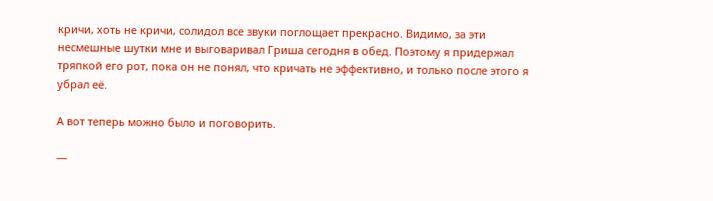кричи, хоть не кричи, солидол все звуки поглощает прекрасно. Видимо, за эти несмешные шутки мне и выговаривал Гриша сегодня в обед. Поэтому я придержал тряпкой его рот, пока он не понял, что кричать не эффективно, и только после этого я убрал её.

А вот теперь можно было и поговорить.

—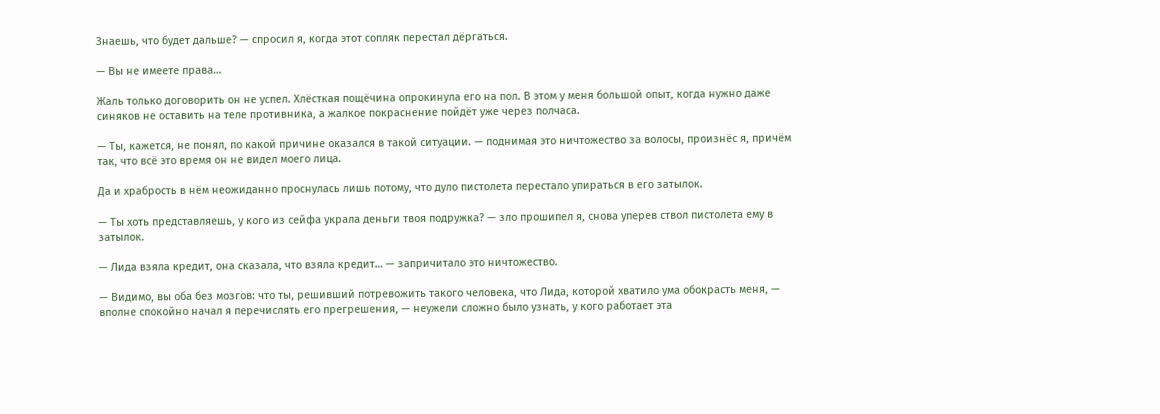Знаешь, что будет дальше? — спросил я, когда этот сопляк перестал дёргаться.

— Вы не имеете права…

Жаль только договорить он не успел. Хлёсткая пощёчина опрокинула его на пол. В этом у меня большой опыт, когда нужно даже синяков не оставить на теле противника, а жалкое покраснение пойдёт уже через полчаса.

— Ты, кажется, не понял, по какой причине оказался в такой ситуации. — поднимая это ничтожество за волосы, произнёс я, причём так, что всё это время он не видел моего лица.

Да и храбрость в нём неожиданно проснулась лишь потому, что дуло пистолета перестало упираться в его затылок.

— Ты хоть представляешь, у кого из сейфа украла деньги твоя подружка? — зло прошипел я, снова уперев ствол пистолета ему в затылок.

— Лида взяла кредит, она сказала, что взяла кредит… — запричитало это ничтожество.

— Видимо, вы оба без мозгов: что ты, решивший потревожить такого человека, что Лида, которой хватило ума обокрасть меня, — вполне спокойно начал я перечислять его прегрешения, — неужели сложно было узнать, у кого работает эта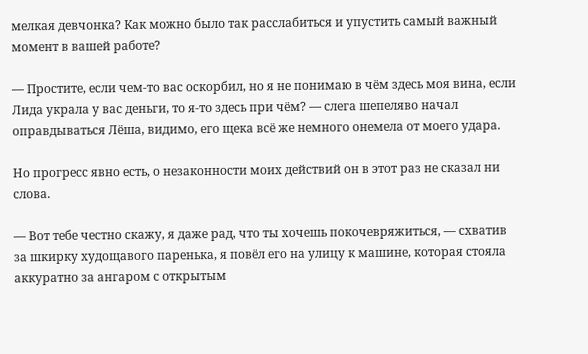мелкая девчонка? Как можно было так расслабиться и упустить самый важный момент в вашей работе?

— Простите, если чем-то вас оскорбил, но я не понимаю в чём здесь моя вина, если Лида украла у вас деньги, то я-то здесь при чём? — слега шепеляво начал оправдываться Лёша, видимо, его щека всё же немного онемела от моего удара.

Но прогресс явно есть, о незаконности моих действий он в этот раз не сказал ни слова.

— Вот тебе честно скажу, я даже рад, что ты хочешь покочевряжиться, — схватив за шкирку худощавого паренька, я повёл его на улицу к машине, которая стояла аккуратно за ангаром с открытым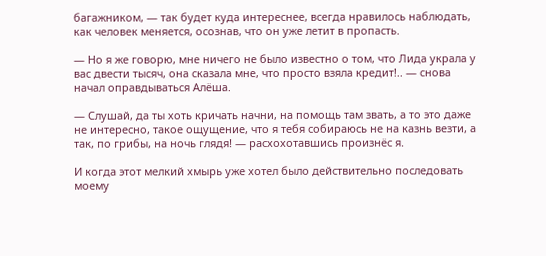багажником, — так будет куда интереснее, всегда нравилось наблюдать, как человек меняется, осознав, что он уже летит в пропасть.

— Но я же говорю, мне ничего не было известно о том, что Лида украла у вас двести тысяч, она сказала мне, что просто взяла кредит!.. — снова начал оправдываться Алёша.

— Слушай, да ты хоть кричать начни, на помощь там звать, а то это даже не интересно, такое ощущение, что я тебя собираюсь не на казнь везти, а так, по грибы, на ночь глядя! — расхохотавшись произнёс я.

И когда этот мелкий хмырь уже хотел было действительно последовать моему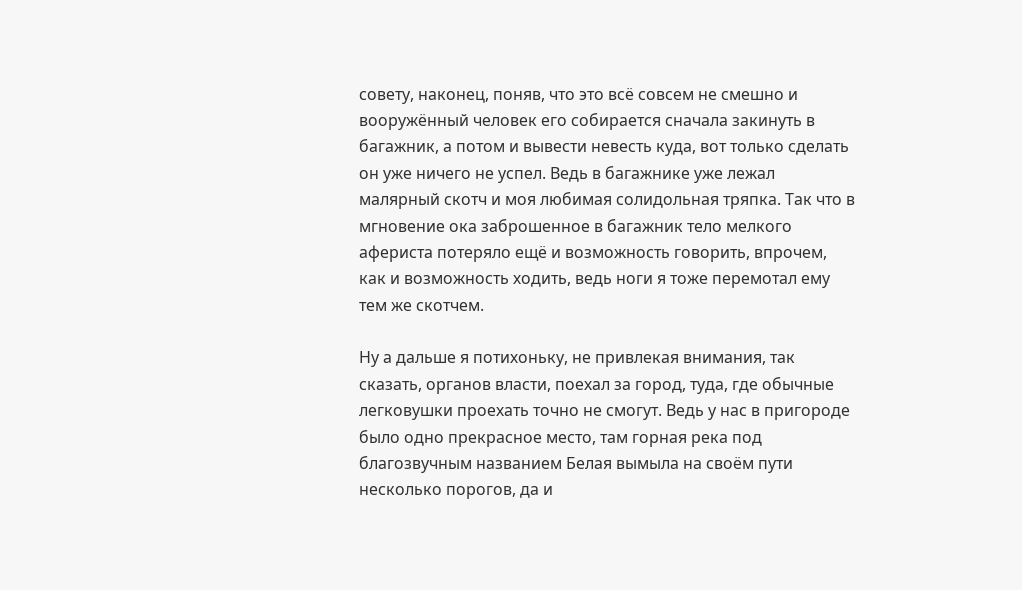совету, наконец, поняв, что это всё совсем не смешно и вооружённый человек его собирается сначала закинуть в багажник, а потом и вывести невесть куда, вот только сделать он уже ничего не успел. Ведь в багажнике уже лежал малярный скотч и моя любимая солидольная тряпка. Так что в мгновение ока заброшенное в багажник тело мелкого афериста потеряло ещё и возможность говорить, впрочем, как и возможность ходить, ведь ноги я тоже перемотал ему тем же скотчем.

Ну а дальше я потихоньку, не привлекая внимания, так сказать, органов власти, поехал за город, туда, где обычные легковушки проехать точно не смогут. Ведь у нас в пригороде было одно прекрасное место, там горная река под благозвучным названием Белая вымыла на своём пути несколько порогов, да и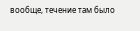вообще, течение там было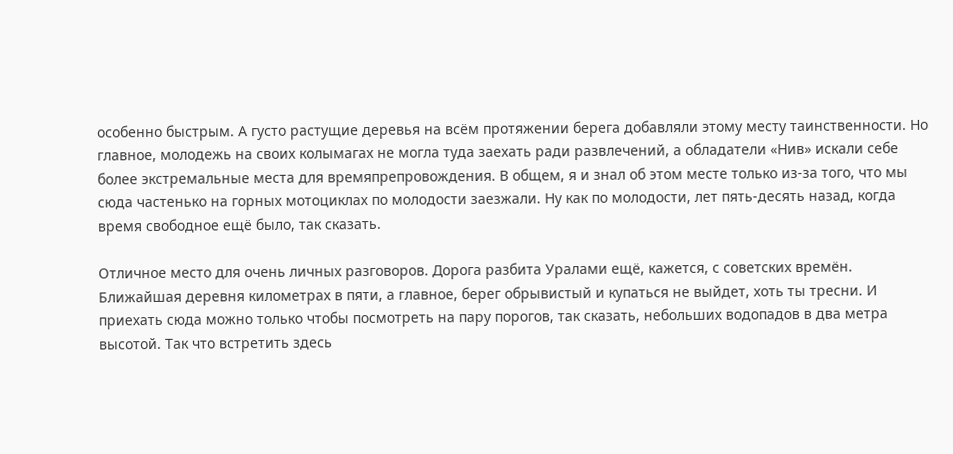особенно быстрым. А густо растущие деревья на всём протяжении берега добавляли этому месту таинственности. Но главное, молодежь на своих колымагах не могла туда заехать ради развлечений, а обладатели «Нив» искали себе более экстремальные места для времяпрепровождения. В общем, я и знал об этом месте только из-за того, что мы сюда частенько на горных мотоциклах по молодости заезжали. Ну как по молодости, лет пять-десять назад, когда время свободное ещё было, так сказать.

Отличное место для очень личных разговоров. Дорога разбита Уралами ещё, кажется, с советских времён. Ближайшая деревня километрах в пяти, а главное, берег обрывистый и купаться не выйдет, хоть ты тресни. И приехать сюда можно только чтобы посмотреть на пару порогов, так сказать, небольших водопадов в два метра высотой. Так что встретить здесь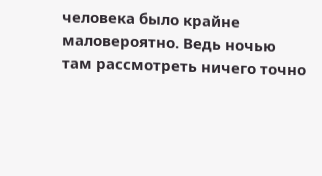человека было крайне маловероятно. Ведь ночью там рассмотреть ничего точно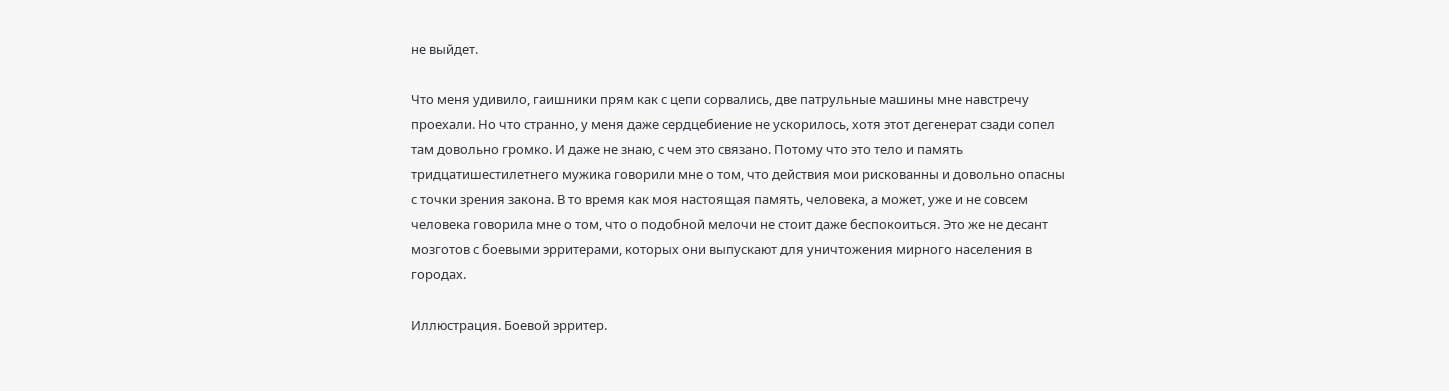не выйдет.

Что меня удивило, гаишники прям как с цепи сорвались, две патрульные машины мне навстречу проехали. Но что странно, у меня даже сердцебиение не ускорилось, хотя этот дегенерат сзади сопел там довольно громко. И даже не знаю, с чем это связано. Потому что это тело и память тридцатишестилетнего мужика говорили мне о том, что действия мои рискованны и довольно опасны с точки зрения закона. В то время как моя настоящая память, человека, а может, уже и не совсем человека говорила мне о том, что о подобной мелочи не стоит даже беспокоиться. Это же не десант мозготов с боевыми эрритерами, которых они выпускают для уничтожения мирного населения в городах.

Иллюстрация. Боевой эрритер.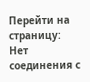Перейти на страницу:
Нет соединения с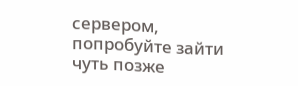сервером, попробуйте зайти чуть позже